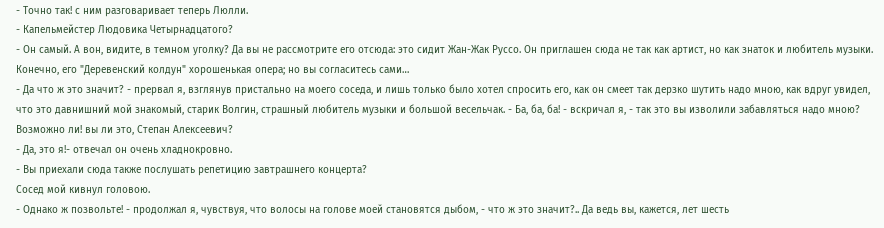- Точно так! с ним разговаривает теперь Люлли.
- Капельмейстер Людовика Четырнадцатого?
- Он самый. А вон, видите, в темном уголку? Да вы не рассмотрите его отсюда: это сидит Жан-Жак Руссо. Он приглашен сюда не так как артист, но как знаток и любитель музыки. Конечно, его "Деревенский колдун" хорошенькая опера; но вы согласитесь сами…
- Да что ж это значит? - прервал я, взглянув пристально на моего соседа, и лишь только было хотел спросить его, как он смеет так дерзко шутить надо мною, как вдруг увидел, что это давнишний мой знакомый, старик Волгин, страшный любитель музыки и большой весельчак. - Ба, ба, ба! - вскричал я, - так это вы изволили забавляться надо мною? Возможно ли! вы ли это, Степан Алексеевич?
- Да, это я!- отвечал он очень хладнокровно.
- Вы приехали сюда также послушать репетицию завтрашнего концерта?
Сосед мой кивнул головою.
- Однако ж позвольте! - продолжал я, чувствуя, что волосы на голове моей становятся дыбом, - что ж это значит?.. Да ведь вы, кажется, лет шесть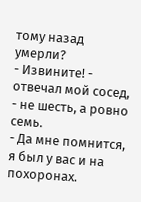тому назад умерли?
- Извините! - отвечал мой сосед, - не шесть, а ровно семь.
- Да мне помнится, я был у вас и на похоронах.